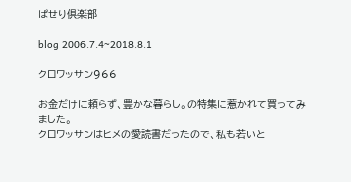ぱせり倶楽部

blog 2006.7.4~2018.8.1

クロワッサン966

お金だけに頼らず、豊かな暮らし。の特集に惹かれて買ってみました。
クロワッサンはヒメの愛読書だったので、私も若いと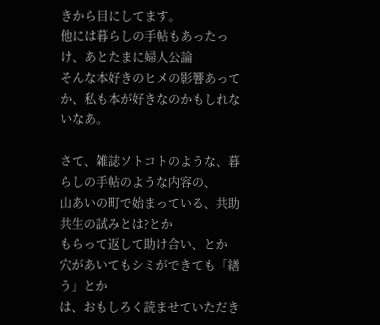きから目にしてます。
他には暮らしの手帖もあったっけ、あとたまに婦人公論
そんな本好きのヒメの影響あってか、私も本が好きなのかもしれないなあ。

さて、雑誌ソトコトのような、暮らしの手帖のような内容の、
山あいの町で始まっている、共助共生の試みとは?とか
もらって返して助け合い、とか
穴があいてもシミができても「繕う」とか
は、おもしろく読ませていただき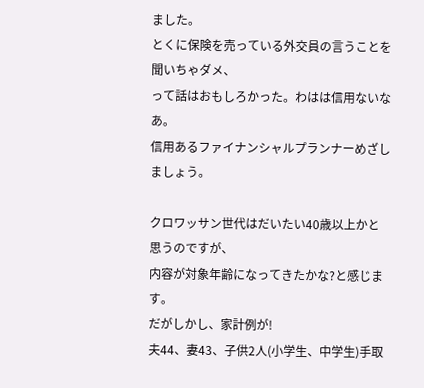ました。
とくに保険を売っている外交員の言うことを聞いちゃダメ、
って話はおもしろかった。わはは信用ないなあ。
信用あるファイナンシャルプランナーめざしましょう。

クロワッサン世代はだいたい40歳以上かと思うのですが、
内容が対象年齢になってきたかな?と感じます。
だがしかし、家計例が!
夫44、妻43、子供2人(小学生、中学生)手取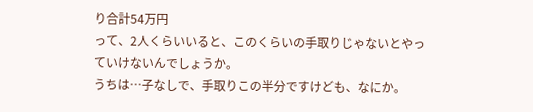り合計54万円
って、2人くらいいると、このくらいの手取りじゃないとやっていけないんでしょうか。
うちは…子なしで、手取りこの半分ですけども、なにか。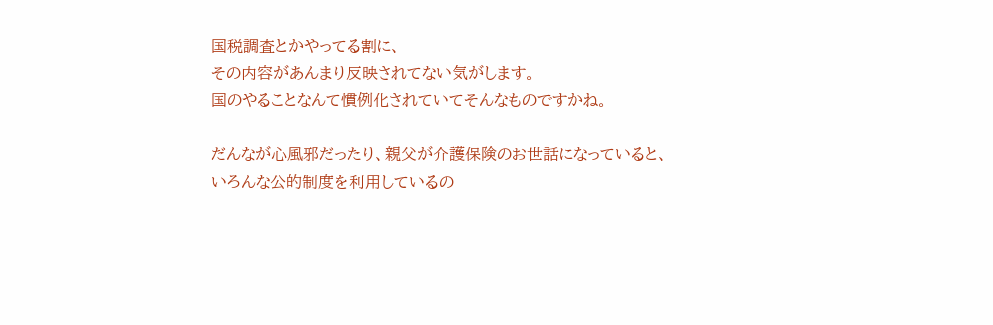国税調査とかやってる割に、
その内容があんまり反映されてない気がします。
国のやることなんて慣例化されていてそんなものですかね。

だんなが心風邪だったり、親父が介護保険のお世話になっていると、
いろんな公的制度を利用しているの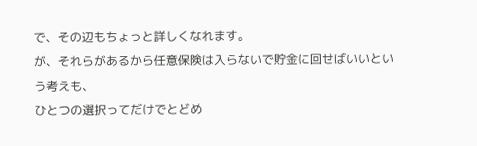で、その辺もちょっと詳しくなれます。
が、それらがあるから任意保険は入らないで貯金に回せばいいという考えも、
ひとつの選択ってだけでとどめ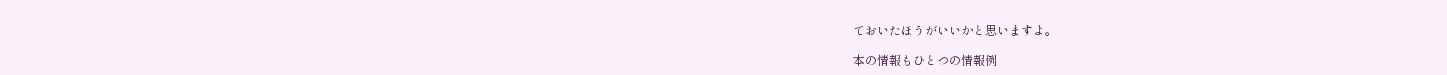ておいたほうがいいかと思いますよ。

本の情報もひとつの情報例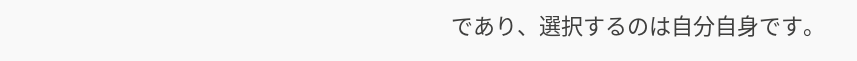であり、選択するのは自分自身です。